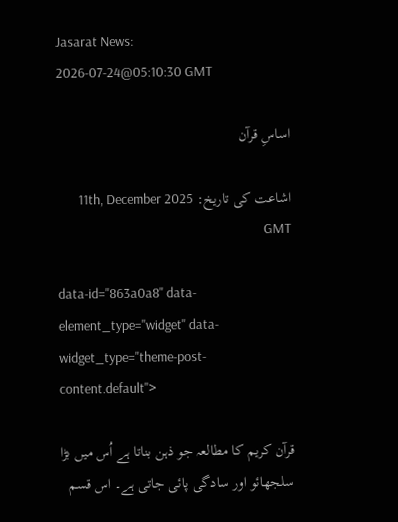Jasarat News:
2026-07-24@05:10:30 GMT

اساسِ قرآن

اشاعت کی تاریخ: 11th, December 2025 GMT

data-id="863a0a8" data-element_type="widget" data-widget_type="theme-post-content.default">

قرآن کریم کا مطالعہ جو ذہن بناتا ہے اُس میں بڑا سلجھائو اور سادگی پائی جاتی ہے۔ اس قسم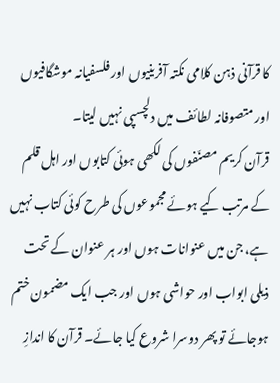کا قرآنی ذہن کلامی نکتہ آفرینیوں اور فلسفیانہ موشگافیوں اور متصوفانہ لطائف میں دلچسپی نہیں لیتا۔
قرآن کریم مصنّفوں کی لکھی ہوئی کتابوں اور اہل قلم کے مرتب کیے ہوئے مجموعوں کی طرح کوئی کتاب نہیں ہے، جن میں عنوانات ہوں اور ہر عنوان کے تحت ذیلی ابواب اور حواشی ہوں اور جب ایک مضمون ختم ہوجائے تو پھر دوسرا شروع کیا جائے۔ قرآن کا اندازِ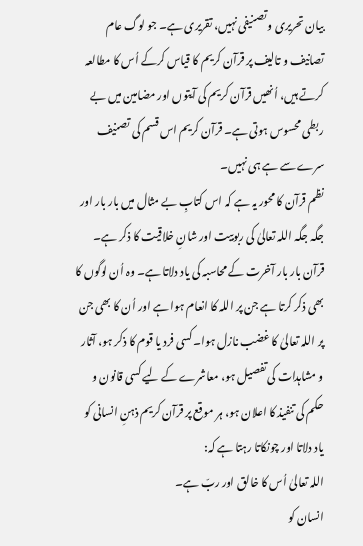بیان تحریری و تصنیفی نہیں، تقریری ہے۔ جو لوگ عام تصانیف و تالیف پر قرآن کریم کا قیاس کرکے اُس کا مطالعہ کرتے ہیں، اُنھیں قرآن کریم کی آیتوں اور مضامین میں بے ربطی محسوس ہوتی ہے۔ قرآن کریم اس قسم کی تصنیف سرے سے ہے ہی نہیں۔
نظم قرآن کا محور یہ ہے کہ اس کتابِ بے مثال میں بار بار اور جگہ جگہ اللہ تعالیٰ کی ربوبیت اور شانِ خلاقیت کا ذکر ہے۔ قرآن بار بار آخرت کے محاسبہ کی یاد دلاتا ہے۔ وہ اُن لوگوں کا بھی ذکر کرتا ہے جن پر اللہ کا انعام ہوا ہے اور اُن کا بھی جن پر اللہ تعالیٰ کا غضب نازل ہوا۔ کسی فرد یا قوم کا ذکر ہو، آثار و مشاہدات کی تفصیل ہو، معاشرے کے لیے کسی قانون و حکم کی تنفیذ کا اعلان ہو، ہر موقع پر قرآن کریم ذہنِ انسانی کو یاد دلاتا اور چونکاتا رہتا ہے کہ:
اللہ تعالیٰ اُس کا خالق اور ربّ ہے۔
انسان کو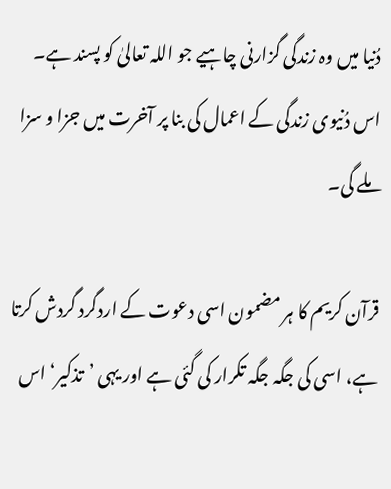دُنیا میں وہ زندگی گزارنی چاہیے جو اللہ تعالیٰ کو پسند ہے۔
اس دُنیوی زندگی کے اعمال کی بنا پر آخرت میں جزا و سزا ملے گی۔

قرآن کریم کا ہر مضمون اسی دعوت کے اردگرد گردش کرتا ہے، اسی کی جگہ جگہ تکرار کی گئی ہے اور یہی ’تذکیر‘ اس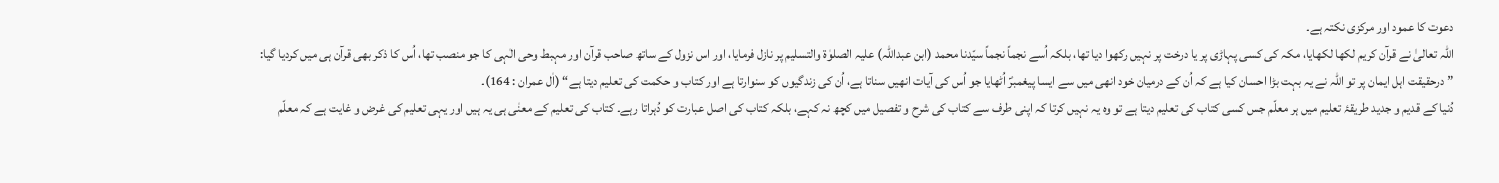دعوت کا عمود اور مرکزی نکتہ ہے۔
اللہ تعالیٰ نے قرآن کریم لکھا لکھایا، مکہ کی کسی پہاڑی پر یا درخت پر نہیں رکھوا دیا تھا، بلکہ اُسے نجماً نجماً سیّدنا محمد (ابن عبداللہ) علیہ الصلوٰۃ والتسلیم پر نازل فرمایا، اور اس نزول کے ساتھ صاحب قرآن اور مہبط وحی الٰہی کا جو منصب تھا، اُس کا ذکر بھی قرآن ہی میں کردیا گیا:
”درحقیقت اہل ایمان پر تو اللہ نے یہ بہت بڑا احسان کیا ہے کہ اُن کے درمیان خود انھی میں سے ایسا پیغمبرؐ اُٹھایا جو اُس کی آیات انھیں سناتا ہے، اُن کی زندگیوں کو سنوارتا ہے اور کتاب و حکمت کی تعلیم دیتا ہے“ (اٰل عمران : 164)۔
دُنیا کے قدیم و جدید طریقۂ تعلیم میں ہر معلّم جس کسی کتاب کی تعلیم دیتا ہے تو وہ یہ نہیں کرتا کہ اپنی طرف سے کتاب کی شرح و تفصیل میں کچھ نہ کہے، بلکہ کتاب کی اصل عبارت کو دُہراتا رہے۔ کتاب کی تعلیم کے معنٰی ہی یہ ہیں اور یہی تعلیم کی غرض و غایت ہے کہ معلّم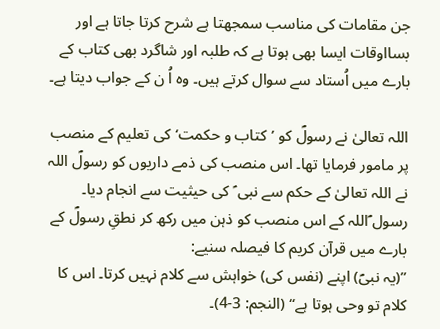جن مقامات کی مناسب سمجھتا ہے شرح کرتا جاتا ہے اور بسااوقات ایسا بھی ہوتا ہے کہ طلبہ اور شاگرد بھی کتاب کے بارے میں اُستاد سے سوال کرتے ہیں۔ وہ اُ ن کے جواب دیتا ہے۔

اللہ تعالیٰ نے رسولؐ کو ’کتاب و حکمت‘ کی تعلیم کے منصب پر مامور فرمایا تھا۔ اس منصب کی ذمے داریوں کو رسولؐ اللہ نے اللہ تعالیٰ کے حکم سے نبی ؑ کی حیثیت سے انجام دیا۔ رسول ؐاللہ کے اس منصب کو ذہن میں رکھ کر نطقِ رسولؐ کے بارے میں قرآن کریم کا فیصلہ سنیے:
”(یہ نبیؐ) اپنے (نفس کی) خواہش سے کلام نہیں کرتا۔ اس کا کلام تو وحی ہوتا ہے“ (النجم: 3-4)۔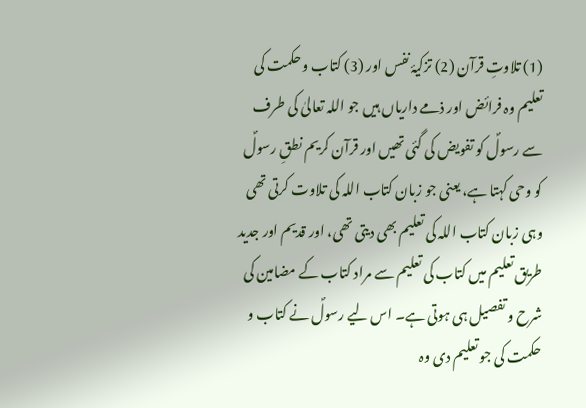(1) تلاوتِ قرآن (2) تزکیۂ نفس اور (3) کتاب و حکمت کی تعلیم وہ فرائض اور ذمے داریاں ہیں جو اللہ تعالیٰ کی طرف سے رسولؐ کو تفویض کی گئی تھیں اور قرآن کریم نطقِ رسولؐ کو وحی کہتا ہے، یعنی جو زبان کتاب اللہ کی تلاوت کرتی تھی وہی زبان کتاب اللہ کی تعلیم بھی دیتی تھی، اور قدیم اور جدید طریق تعلیم میں کتاب کی تعلیم سے مراد کتاب کے مضامین کی شرح و تفصیل ہی ہوتی ہے۔ اس لیے رسولؐ نے کتاب و حکمت کی جو تعلیم دی وہ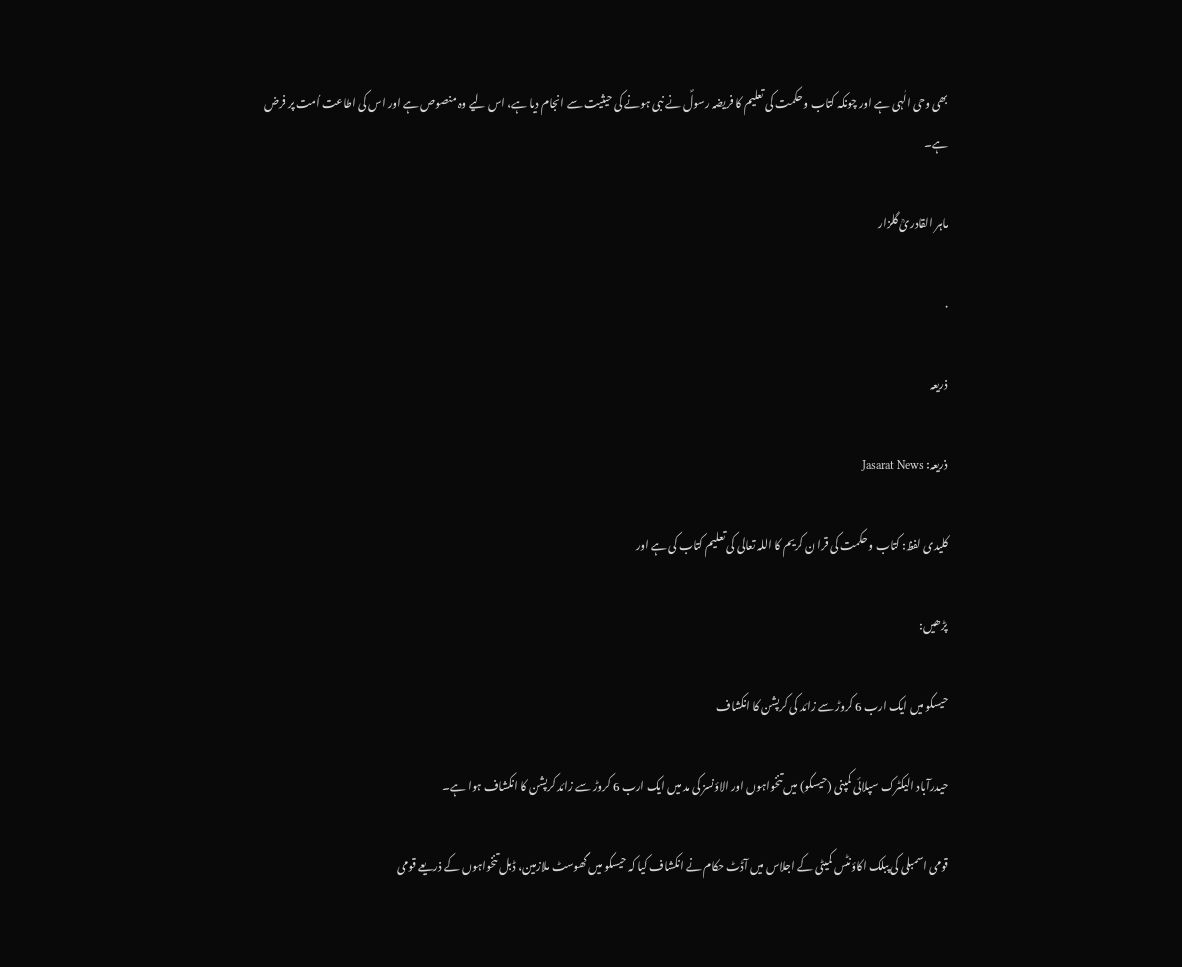بھی وحی الٰہی ہے اور چونکہ کتاب و حکمت کی تعلیم کا فریضہ رسولؐ نے نبی ہونے کی حیثیت سے انجام دیا ہے، اس لیے وہ منصوص ہے اور اس کی اطاعت اُمت پر فرض ہے۔

ماہر القادریؒ گلزار

.

ذریعہ

ذریعہ: Jasarat News

کلیدی لفظ: کتاب و حکمت کی قرا ن کریم کا اللہ تعالی کی تعلیم کتاب کی ہے اور

پڑھیں:

حیسکو میں ایک ارب 6 کروڑ سے زائد کی کرپشن کا انکشاف

حیدرآباد الیکٹرک سپلائی کمپنی (حیسکو) میں تنخواہوں اور الاؤنسز کی مد میں ایک ارب 6 کروڑ سے زائد کرپشن کا انکشاف ہوا ہے۔

قومی اسمبلی کی پبلک اکاؤنٹس کمیٹی کے اجلاس میں آڈٹ حکام نے انکشاف کیا کہ حیسکو میں گھوسٹ ملازمین، ڈبل تنخواہوں کے ذریعے قومی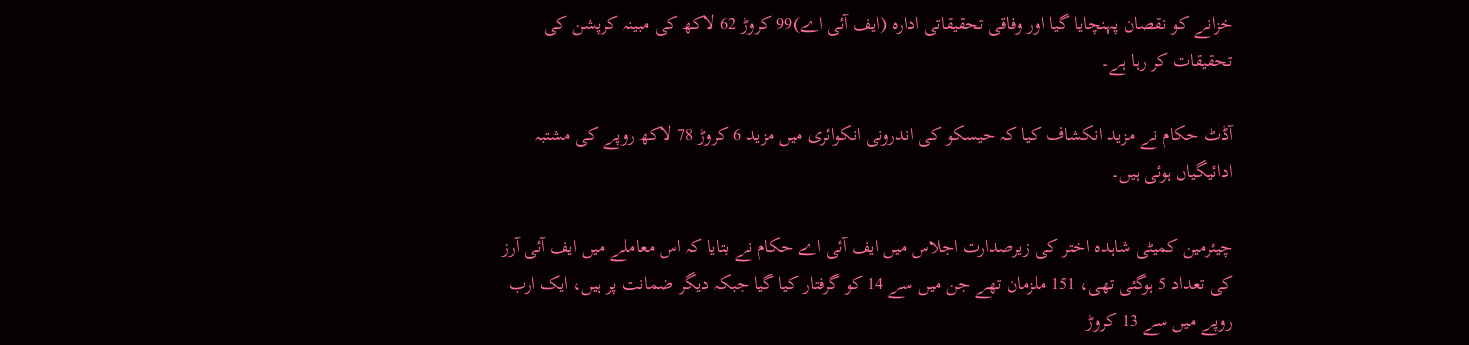خزانے کو نقصان پہنچایا گیا اور وفاقی تحقیقاتی ادارہ (ایف آئی اے)99 کروڑ 62 لاکھ کی مبینہ کرپشن کی تحقیقات کر رہا ہے۔

آڈٹ حکام نے مزید انکشاف کیا کہ حیسکو کی اندرونی انکوائری میں مزید 6 کروڑ 78 لاکھ روپے کی مشتبہ ادائیگیاں ہوئی ہیں۔

چیئرمین کمیٹی شاہدہ اختر کی زیرصدارت اجلاس میں ایف آئی اے حکام نے بتایا کہ اس معاملے میں ایف آئی آرز کی تعداد 5 ہوگئی تھی، 151 ملزمان تھے جن میں سے 14 کو گرفتار کیا گیا جبکہ دیگر ضمانت پر ہیں، ایک ارب روپے میں سے 13 کروڑ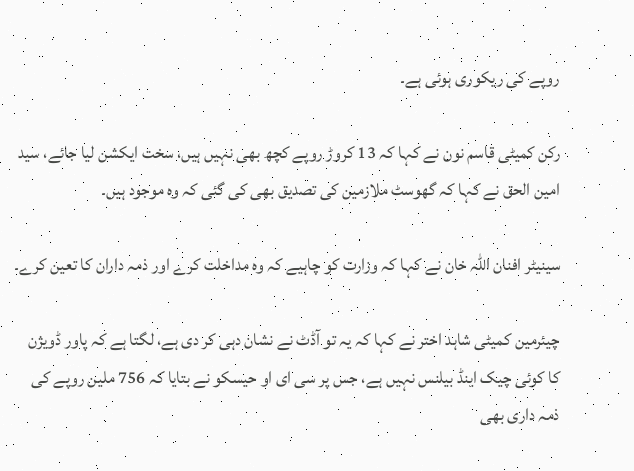روپے کی ریکوری ہوئی ہے۔

رکن کمیٹی قاسم نون نے کہا کہ 13 کروڑ روپے کچھ بھی نہیں ہیں، سخت ایکشن لیا جائے، سید امین الحق نے کہا کہ گھوسٹ ملازمین کی تصدیق بھی کی گئی کہ وہ موجود ہیں۔

سینیٹر افنان اللہ خان نے کہا کہ وزارت کو چاہیے کہ وہ مداخلت کرے اور ذمہ داران کا تعین کرے۔

چیئرمین کمیٹی شاہد اختر نے کہا کہ یہ تو آڈٹ نے نشان دہی کر دی ہے، لگتا ہے کہ پاور ڈویژن کا کوئی چیک اینڈ بیلنس نہیں ہے، جس پر سی ای او حیسکو نے بتایا کہ 756 ملین روپے کی ذمہ داری بھی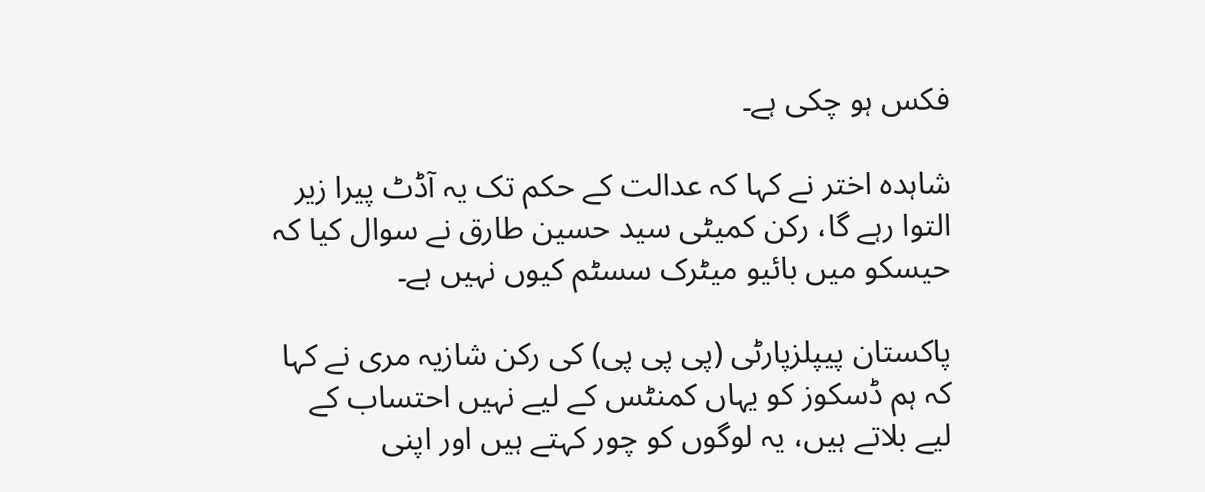فکس ہو چکی ہے۔

شاہدہ اختر نے کہا کہ عدالت کے حکم تک یہ آڈٹ پیرا زیر التوا رہے گا، رکن کمیٹی سید حسین طارق نے سوال کیا کہ حیسکو میں بائیو میٹرک سسٹم کیوں نہیں ہے۔

پاکستان پیپلزپارٹی (پی پی پی) کی رکن شازیہ مری نے کہا کہ ہم ڈسکوز کو یہاں کمنٹس کے لیے نہیں احتساب کے لیے بلاتے ہیں، یہ لوگوں کو چور کہتے ہیں اور اپنی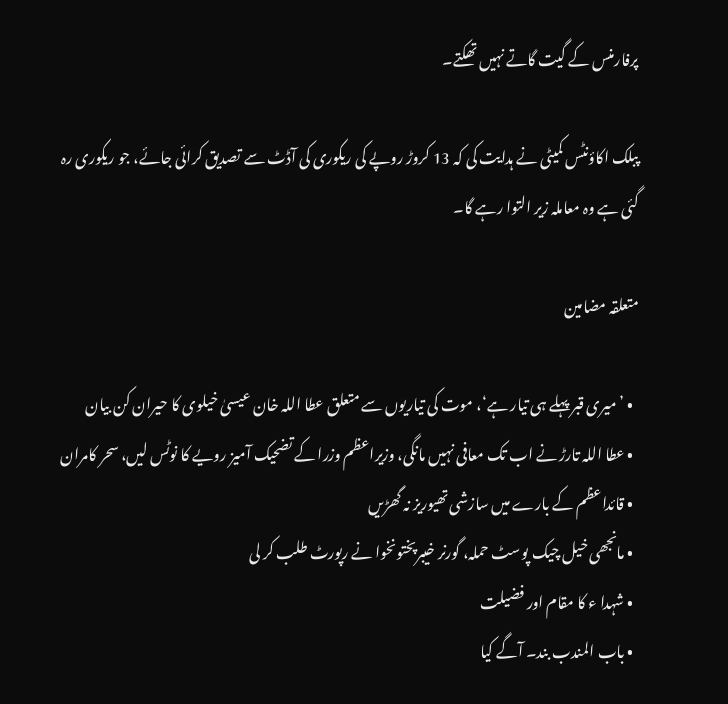پرفارمنس کے گیت گاتے نہیں تھکتے۔

پبلک اکاؤنٹس کمیٹی نے ہدایت کی کہ 13 کروڑ روپے کی ریکوری کی آڈٹ سے تصدیق کرائی جائے، جو ریکوری رہ گئی ہے وہ معاملہ زیر التوا رہے گا۔

متعلقہ مضامین

  • ’میری قبر پہلے ہی تیار ہے‘، موت کی تیاریوں سے متعلق عطا اللہ خان عیسیٰ خیلوی کا حیران کن بیان
  • عطا اللہ تارڑ نے اب تک معافی نہیں مانگی، وزیراعظم وزرا کے تضحیک آمیز رویے کا نوٹس لیں، سحر کامران
  • قائداعظم کے بارے میں سازشی تھیوریز نہ گھڑیں
  • مانجھی خیل چیک پوسٹ حملہ، گورنر خیبرپختونخوا نے رپورٹ طلب کر لی
  • شہدا ء کا مقام اور فضیلت
  • باب المندب بند۔ آگے کیا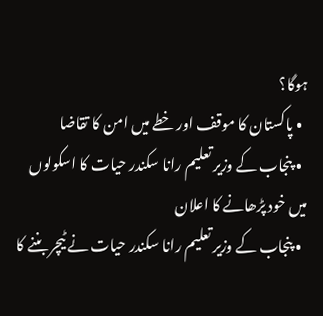ہوگا؟
  • پاکستان کا موقف اور خطے میں امن کا تقاضا
  • پنجاب کے وزیر تعلیم رانا سکندر حیات کا اسکولوں میں خود پڑھانے کا اعلان
  • پنجاب کے وزیر تعلیم رانا سکندر حیات نے ٹیچر بننے کا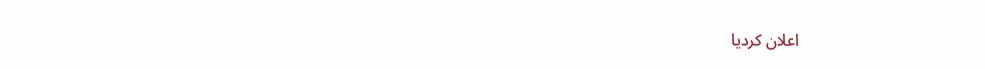اعلان کردیا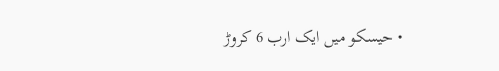• حیسکو میں ایک ارب 6 کروڑ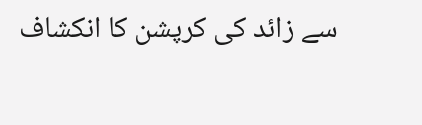سے زائد کی کرپشن کا انکشاف